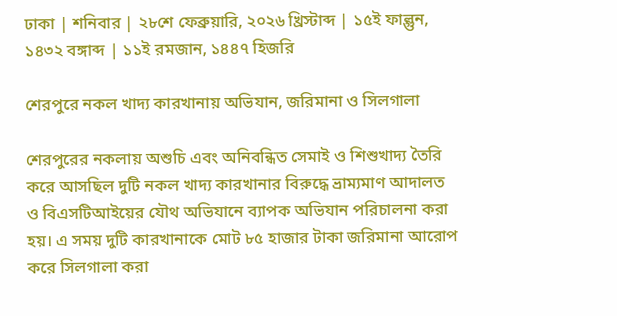ঢাকা | শনিবার | ২৮শে ফেব্রুয়ারি, ২০২৬ খ্রিস্টাব্দ | ১৫ই ফাল্গুন, ১৪৩২ বঙ্গাব্দ | ১১ই রমজান, ১৪৪৭ হিজরি

শেরপুরে নকল খাদ্য কারখানায় অভিযান, জরিমানা ও সিলগালা

শেরপুরের নকলায় অশুচি এবং অনিবন্ধিত সেমাই ও শিশুখাদ্য তৈরি করে আসছিল দুটি নকল খাদ্য কারখানার বিরুদ্ধে ভ্রাম্যমাণ আদালত ও বিএসটিআইয়ের যৌথ অভিযানে ব্যাপক অভিযান পরিচালনা করা হয়। এ সময় দুটি কারখানাকে মোট ৮৫ হাজার টাকা জরিমানা আরোপ করে সিলগালা করা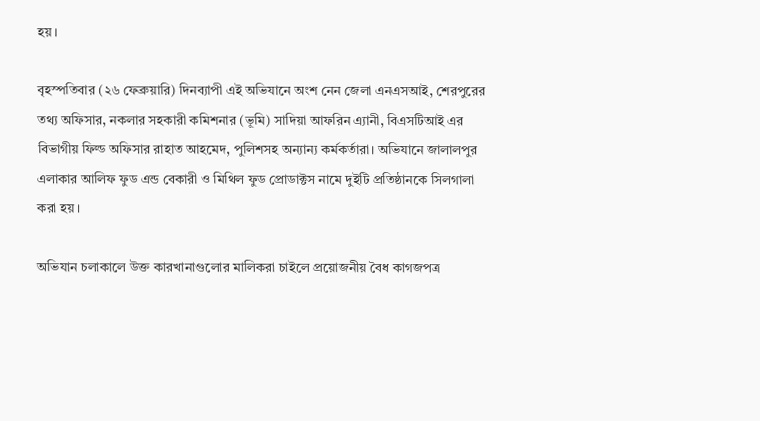হয়।

বৃহস্পতিবার (২৬ ফেব্রুয়ারি) দিনব্যাপী এই অভিযানে অংশ নেন জেলা এনএসআই, শেরপুরের তথ্য অফিসার, নকলার সহকারী কমিশনার (ভূমি) সাদিয়া আফরিন এ্যানী, বিএসটিআই এর বিভাগীয় ফিল্ড অফিসার রাহাত আহমেদ, পুলিশসহ অন্যান্য কর্মকর্তারা। অভিযানে জালালপুর এলাকার আলিফ ফুড এন্ড বেকারী ও মিথিল ফুড প্রোডাক্টস নামে দুইটি প্রতিষ্ঠানকে সিলগালা করা হয়।

অভিযান চলাকালে উক্ত কারখানাগুলোর মালিকরা চাইলে প্রয়োজনীয় বৈধ কাগজপত্র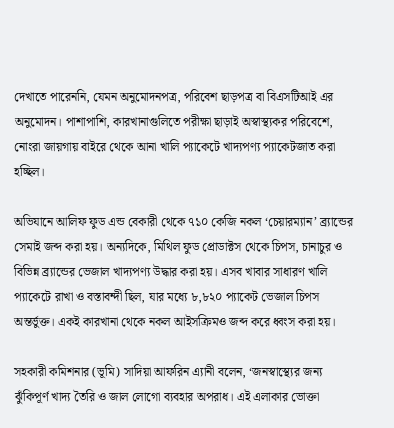দেখাতে পারেননি, যেমন অনুমোদনপত্র, পরিবেশ ছাড়পত্র বা বিএসটিআই এর অনুমোদন। পাশাপাশি, কারখানাগুলিতে পরীক্ষা ছাড়াই অস্বাস্থ্যকর পরিবেশে, নোংরা জায়গায় বাইরে থেকে আনা খালি প্যাকেটে খাদ্যপণ্য প্যাকেটজাত করা হচ্ছিল।

অভিযানে আলিফ ফুড এন্ড বেকারী থেকে ৭১০ কেজি নকল ‘চেয়ারম্যান’ ব্র্যান্ডের সেমাই জব্দ করা হয়। অন্যদিকে, মিথিল ফুড প্রোডাক্টস থেকে চিপস, চানাচুর ও বিভিন্ন ব্র্যান্ডের ভেজাল খাদ্যপণ্য উদ্ধার করা হয়। এসব খাবার সাধারণ খালি প্যাকেটে রাখা ও বস্তাবন্দী ছিল, যার মধ্যে ৮,৮২০ প্যাকেট ভেজাল চিপস অন্তর্ভুক্ত। একই কারখানা থেকে নকল আইসক্রিমও জব্দ করে ধ্বংস করা হয়।

সহকারী কমিশনার (ভূমি) সাদিয়া আফরিন এ্যানী বলেন, ‘জনস্বাস্থ্যের জন্য ঝুঁকিপূর্ণ খাদ্য তৈরি ও জাল লোগো ব্যবহার অপরাধ। এই এলাকার ভোক্তা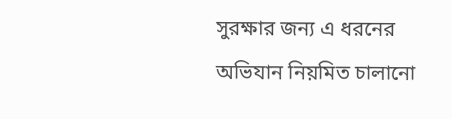সুরক্ষার জন্য এ ধরনের অভিযান নিয়মিত চালানো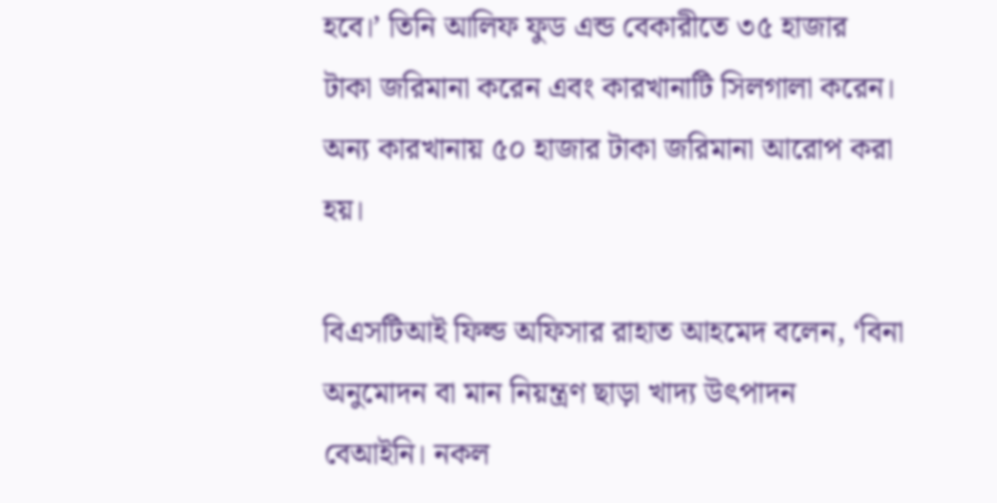হবে।’ তিনি আলিফ ফুড এন্ড বেকারীতে ৩৫ হাজার টাকা জরিমানা করেন এবং কারখানাটি সিলগালা করেন। অন্য কারখানায় ৫০ হাজার টাকা জরিমানা আরোপ করা হয়।

বিএসটিআই ফিল্ড অফিসার রাহাত আহমেদ বলেন, ‘বিনা অনুমোদন বা মান নিয়ন্ত্রণ ছাড়া খাদ্য উৎপাদন বেআইনি। নকল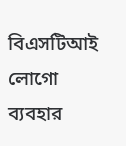বিএসটিআই লোগো ব্যবহার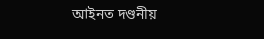আইনত দণ্ডনীয়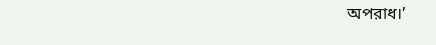অপরাধ।’